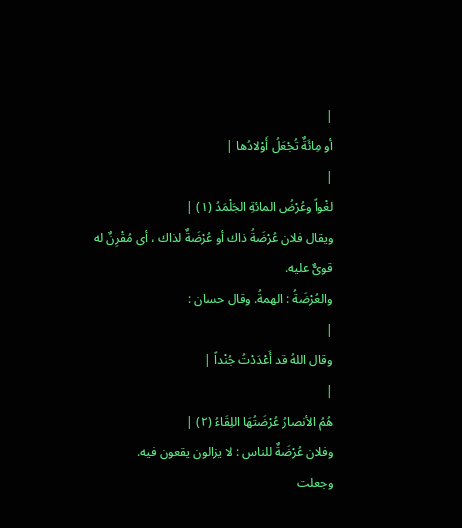|
أو مِائَةٌ تُجْعَلُ أَوْلادُها |
|
لغْواً وعُرْضُ المائةِ الجَلْمَدُ (١) |
ويقال فلان عُرْضَةُ ذاك أو عُرْضَةٌ لذاك ، أى مُقْرِنٌ له قوىٌّ عليه.
والعُرْضَةُ : الهمةُ. وقال حسان :
|
وقال اللهُ قد أَعْدَدْتُ جُنْداً |
|
هُمُ الأنصارُ عُرْضَتُهَا اللِقَاءُ (٢) |
وفلان عُرْضَةٌ للناس : لا يزالون يقعون فيه.
وجعلت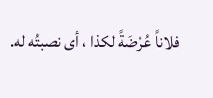فلاناً عُرْضَةً لكذا ، أى نصبتُه له.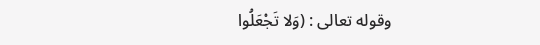وقوله تعالى : (وَلا تَجْعَلُوا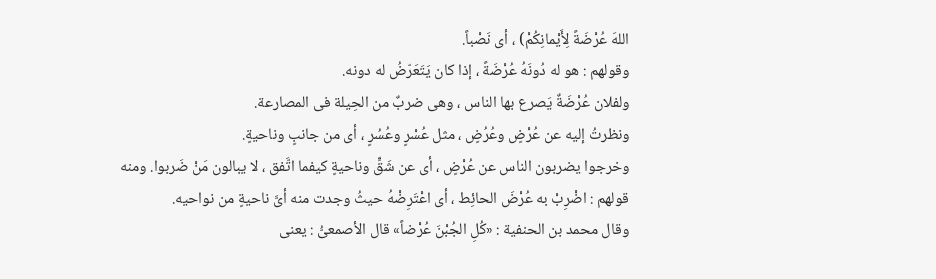اللهَ عُرْضَةً لِأَيْمانِكُمْ) ، أى نَصْباً.
وقولهم : هو له دُونَهُ عُرْضَةً ، إذا كان يَتَعَرّضُ له دونه.
ولفلان عُرْضَةٌ يَصرع بها الناس ، وهى ضربٌ من الحِيلة فى المصارعة.
ونظرتُ إليه عن عُرْضٍ وعُرُضٍ ، مثل عُسْرٍ وعُسُرٍ ، أى من جانبٍ وناحيةٍ.
وخرجوا يضربون الناس عن عُرْضٍ ، أى عن شَقٍّ وناحيةٍ كيفما اتَّفق ، لا يبالون مَنْ ضَربوا. ومنه قولهم : اضْرِبْ به عُرْضَ الحائِط ، أى اعْتَرِضْهُ حيثُ وجدت منه أىَّ ناحيةٍ من نواحيه.
وقال محمد بن الحنفية : «كُلِ الجُبْنَ عُرْضاً» قال الأصمعىُّ : يعنى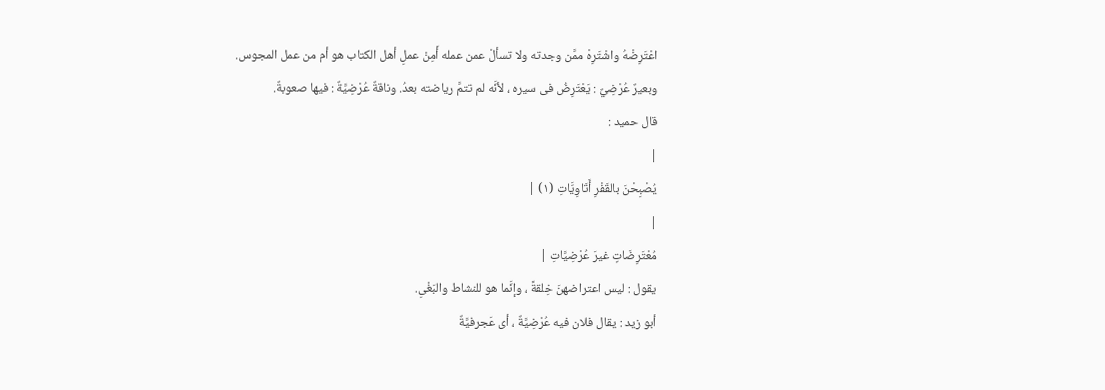اعْتَرِضْهُ واشْتَرِهْ ممَّن وجدته ولا تسألْ عمن عمله أَمِنْ عملِ أهل الكتاب هو أم من عمل المجوس.
وبعيرٌ عُرْضِيٌ : يَعْتَرِضُ فى سيره ، لأنَّه لم تتمَّ رياضته بعدُ. وناقةٌ عُرْضِيَّةٌ : فيها صعوبةٌ.
قال حميد :
|
يُصْبِحْنَ بالقَفْرِ أَتَاوِيَّاتِ (١) |
|
مُعْتَرِضَاتٍ غيرَ عُرْضِيَّاتِ |
يقول : ليس اعتراضهنَ خِلقةً ، وإنَّما هو للنشاط والبَغْىِ.
أبو زيد : يقال فلان فيه عُرْضِيَّةٌ ، أى عَجرفيَّةٌ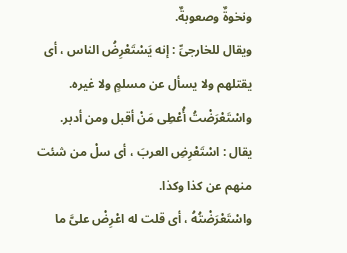ونخوةٌ وصعوبةٌ.
ويقال للخارجىِّ : إنه يَسْتَعْرِضُ الناس ، أى يقتلهم ولا يسأل عن مسلمٍ ولا غيره.
واسْتَعْرَضْتُ أُعْطِى مَنْ أقبل ومن أدبر.
يقال : اسْتَعْرِضِ العربَ ، أى سلْ من شئت منهم عن كذا وكذا.
واسْتَعْرَضْتُهُ ، أى قلت له اعْرِضْ علىَّ ما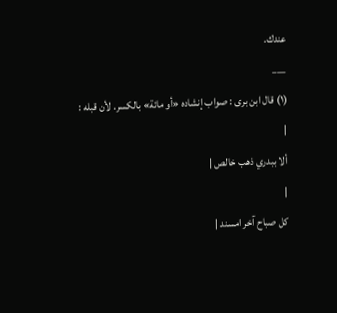عندك.
___
(١) قال ابن برى : صواب إنشاده «أو مائة» بالكسر. لأن قبله :
|
ألا ببدري ذهب خالص |
|
كل صباح آخر امسند |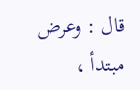قال : وعرض مبتدأ ،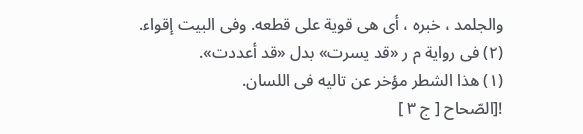والجلمد ، خبره ، أى هى قوية على قطعه. وفى البيت إقواء.
(٢) فى رواية م ر «قد يسرت» بدل «قد أعددت».
(١) هذا الشطر مؤخر عن تاليه فى اللسان.
![الصّحاح [ ج ٣ ]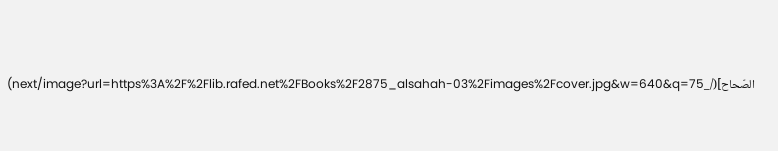الصّحاح](/_next/image?url=https%3A%2F%2Flib.rafed.net%2FBooks%2F2875_alsahah-03%2Fimages%2Fcover.jpg&w=640&q=75)